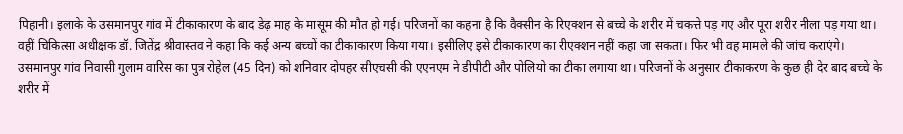पिहानी। इलाके के उसमानपुर गांव में टीकाकारण के बाद डेढ़ माह के मासूम की मौत हो गई। परिजनों का कहना है कि वैक्सीन के रिएक्शन से बच्चे के शरीर में चकत्ते पड़ गए और पूरा शरीर नीला पड़ गया था। वहीं चिकित्सा अधीक्षक डॉ. जितेंद्र श्रीवास्तव ने कहा कि कई अन्य बच्चों का टीकाकारण किया गया। इसीलिए इसे टीकाकारण का रीएक्शन नहीं कहा जा सकता। फिर भी वह मामले की जांच कराएंगे।
उसमानपुर गांव निवासी गुलाम वारिस का पुत्र रोहेल (45 दिन) को शनिवार दोपहर सीएचसी की एएनएम ने डीपीटी और पोलियो का टीका लगाया था। परिजनों के अनुसार टीकाकरण के कुछ ही देर बाद बच्चे के शरीर में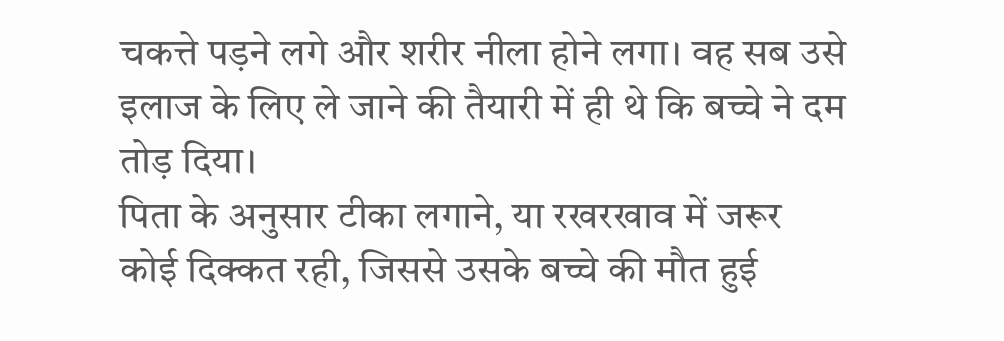चकत्ते पड़ने लगे और शरीर नीला होने लगा। वह सब उसे इलाज के लिए ले जाने की तैयारी में ही थे कि बच्चे ने दम तोड़ दिया।
पिता के अनुसार टीका लगाने, या रखरखाव में जरूर कोई दिक्कत रही, जिससे उसके बच्चे की मौत हुई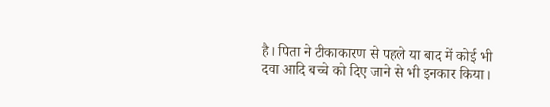है। पिता ने टीकाकारण से पहले या बाद में कोई भी दवा आदि बच्चे को दिए जाने से भी इनकार किया।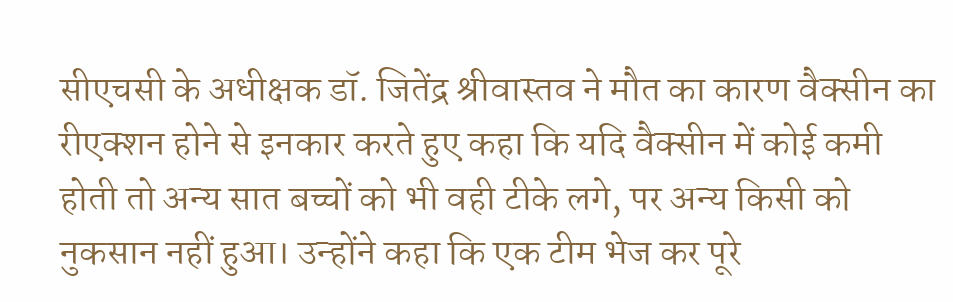सीएचसी के अधीक्षक डॉ. जितेंद्र श्रीवास्तव ने मौत का कारण वैक्सीन का रीएक्शन होने से इनकार करते हुए कहा कि यदि वैक्सीन में कोई कमी होती तो अन्य सात बच्चों को भी वही टीके लगे, पर अन्य किसी को नुकसान नहीं हुआ। उन्होंने कहा कि एक टीम भेज कर पूरे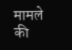मामले की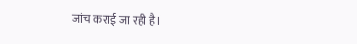जांच कराई जा रही है।